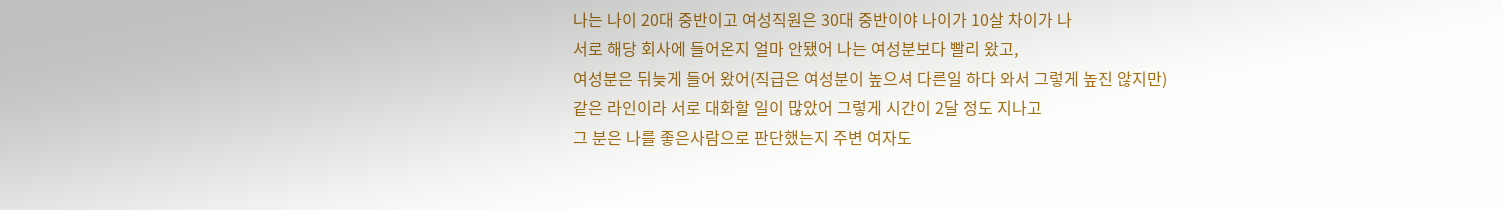나는 나이 20대 중반이고 여성직원은 30대 중반이야 나이가 10살 차이가 나
서로 해당 회사에 들어온지 얼마 안됐어 나는 여성분보다 빨리 왔고,
여성분은 뒤늦게 들어 왔어(직급은 여성분이 높으셔 다른일 하다 와서 그렇게 높진 않지만)
같은 라인이라 서로 대화할 일이 많았어 그렇게 시간이 2달 정도 지나고
그 분은 나를 좋은사람으로 판단했는지 주변 여자도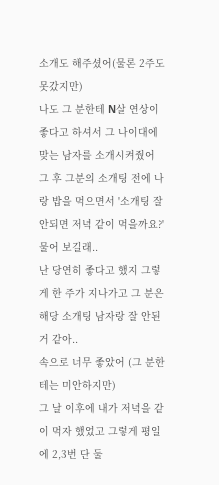소개도 해주셨어(물론 2주도 못갔지만)
나도 그 분한테 N살 연상이 좋다고 하셔서 그 나이대에 맞는 남자를 소개시켜줬어
그 후 그분의 소개팅 전에 나랑 밥을 먹으면서 '소개팅 잘 안되면 저녁 같이 먹을까요?' 물어 보길래..
난 당연히 좋다고 했지 그렇게 한 주가 지나가고 그 분은 해당 소개팅 남자랑 잘 안된거 같아..
속으로 너무 좋았어 (그 분한테는 미안하지만)
그 날 이후에 내가 저녁을 같이 먹자 했었고 그렇게 평일에 2,3번 단 둘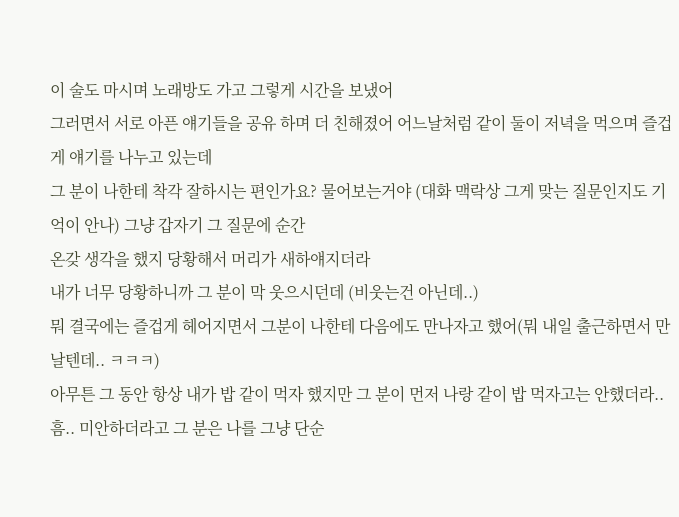이 술도 마시며 노래방도 가고 그렇게 시간을 보냈어
그러면서 서로 아픈 얘기들을 공유 하며 더 친해졌어 어느날처럼 같이 둘이 저녁을 먹으며 즐겁게 얘기를 나누고 있는데
그 분이 나한테 착각 잘하시는 편인가요? 물어보는거야 (대화 맥락상 그게 맞는 질문인지도 기억이 안나) 그냥 갑자기 그 질문에 순간
온갖 생각을 했지 당황해서 머리가 새하얘지더라
내가 너무 당황하니까 그 분이 막 웃으시던데 (비웃는건 아닌데..)
뭐 결국에는 즐겁게 헤어지면서 그분이 나한테 다음에도 만나자고 했어(뭐 내일 출근하면서 만날텐데.. ㅋㅋㅋ)
아무튼 그 동안 항상 내가 밥 같이 먹자 했지만 그 분이 먼저 나랑 같이 밥 먹자고는 안했더라..
흠.. 미안하더라고 그 분은 나를 그냥 단순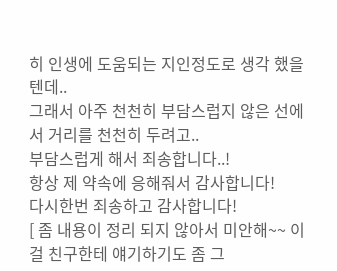히 인생에 도움되는 지인정도로 생각 했을텐데..
그래서 아주 천천히 부담스럽지 않은 선에서 거리를 천천히 두려고..
부담스럽게 해서 죄송합니다..!
항상 제 약속에 응해줘서 감사합니다!
다시한번 죄송하고 감사합니다!
[ 좀 내용이 정리 되지 않아서 미안해~~ 이걸 친구한테 얘기하기도 좀 그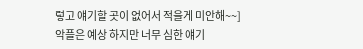렇고 얘기할 곳이 없어서 적을게 미안해~~]
악플은 예상 하지만 너무 심한 얘기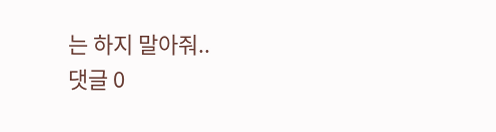는 하지 말아줘..
댓글 0